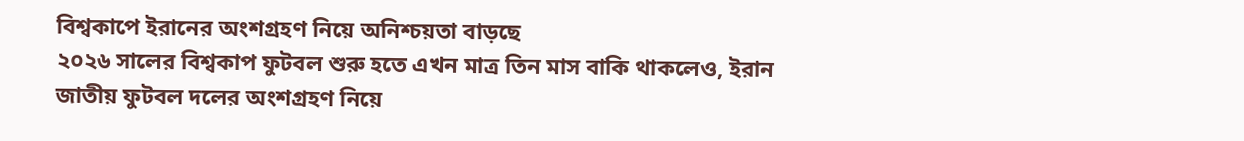বিশ্বকাপে ইরানের অংশগ্রহণ নিয়ে অনিশ্চয়তা বাড়ছে
২০২৬ সালের বিশ্বকাপ ফুটবল শুরু হতে এখন মাত্র তিন মাস বাকি থাকলেও, ইরান জাতীয় ফুটবল দলের অংশগ্রহণ নিয়ে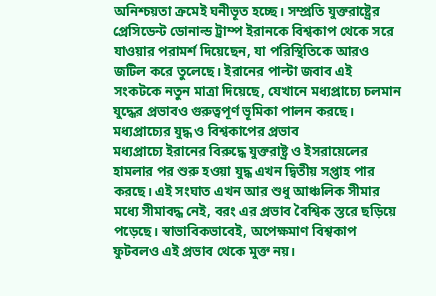অনিশ্চয়তা ক্রমেই ঘনীভূত হচ্ছে। সম্প্রতি যুক্তরাষ্ট্রের প্রেসিডেন্ট ডোনাল্ড ট্রাম্প ইরানকে বিশ্বকাপ থেকে সরে যাওয়ার পরামর্শ দিয়েছেন, যা পরিস্থিতিকে আরও জটিল করে তুলেছে। ইরানের পাল্টা জবাব এই সংকটকে নতুন মাত্রা দিয়েছে, যেখানে মধ্যপ্রাচ্যে চলমান যুদ্ধের প্রভাবও গুরুত্বপূর্ণ ভূমিকা পালন করছে।
মধ্যপ্রাচ্যের যুদ্ধ ও বিশ্বকাপের প্রভাব
মধ্যপ্রাচ্যে ইরানের বিরুদ্ধে যুক্তরাষ্ট্র ও ইসরায়েলের হামলার পর শুরু হওয়া যুদ্ধ এখন দ্বিতীয় সপ্তাহ পার করছে। এই সংঘাত এখন আর শুধু আঞ্চলিক সীমার মধ্যে সীমাবদ্ধ নেই, বরং এর প্রভাব বৈশ্বিক স্তরে ছড়িয়ে পড়েছে। স্বাভাবিকভাবেই, অপেক্ষমাণ বিশ্বকাপ ফুটবলও এই প্রভাব থেকে মুক্ত নয়।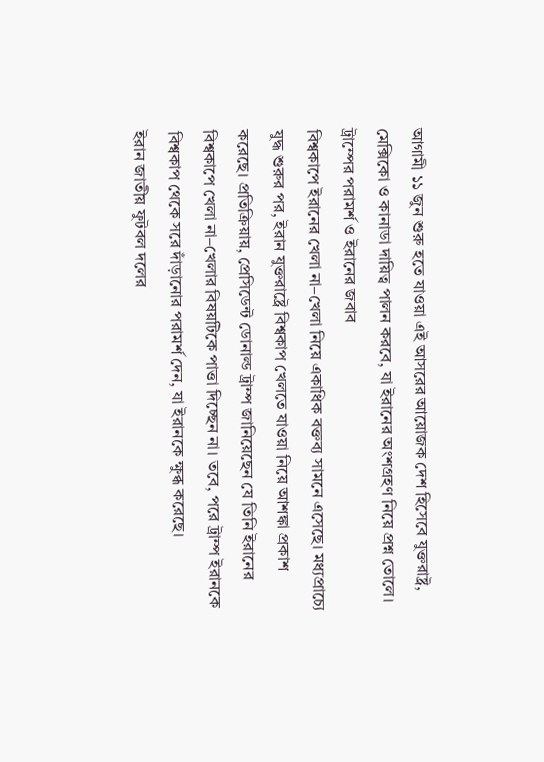আগামী ১১ জুন শুরু হতে যাওয়া এই আসরের আয়োজক দেশ হিসেবে যুক্তরাষ্ট্র, মেক্সিকো ও কানাডা দায়িত্ব পালন করবে, যা ইরানের অংশগ্রহণ নিয়ে প্রশ্ন তোলে।
ট্রাম্পের পরামর্শ ও ইরানের জবাব
বিশ্বকাপে ইরানের খেলা না–খেলা নিয়ে একাধিক বক্তব্য সামনে এসেছে। মধ্যপ্রাচ্যে যুদ্ধ শুরুর পর, ইরান যুক্তরাষ্ট্রে বিশ্বকাপ খেলতে যাওয়া নিয়ে আশঙ্কা প্রকাশ করেছে। প্রতিক্রিয়ায়, প্রেসিডেন্ট ডোনাল্ড ট্রাম্প জানিয়েছেন যে তিনি ইরানের বিশ্বকাপে খেলা না–খেলার বিষয়টিকে পাত্তা দিচ্ছেন না। তবে, পরে ট্রাম্প ইরানকে বিশ্বকাপ থেকে সরে দাঁড়ানোর পরামর্শ দেন, যা ইরানকে ক্ষুব্ধ করেছে।
ইরান জাতীয় ফুটবল দলের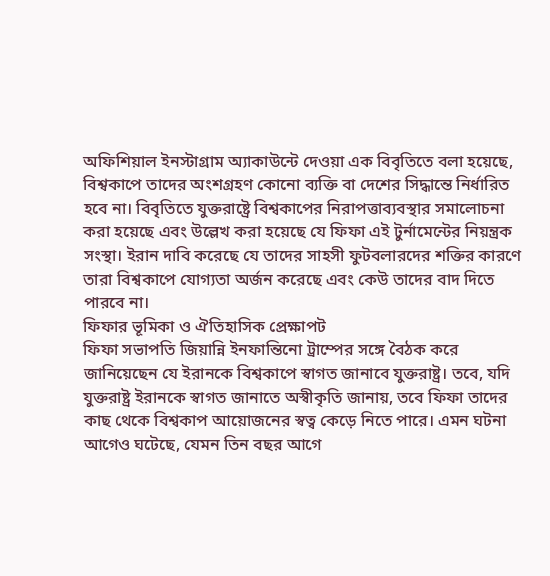অফিশিয়াল ইনস্টাগ্রাম অ্যাকাউন্টে দেওয়া এক বিবৃতিতে বলা হয়েছে, বিশ্বকাপে তাদের অংশগ্রহণ কোনো ব্যক্তি বা দেশের সিদ্ধান্তে নির্ধারিত হবে না। বিবৃতিতে যুক্তরাষ্ট্রে বিশ্বকাপের নিরাপত্তাব্যবস্থার সমালোচনা করা হয়েছে এবং উল্লেখ করা হয়েছে যে ফিফা এই টুর্নামেন্টের নিয়ন্ত্রক সংস্থা। ইরান দাবি করেছে যে তাদের সাহসী ফুটবলারদের শক্তির কারণে তারা বিশ্বকাপে যোগ্যতা অর্জন করেছে এবং কেউ তাদের বাদ দিতে পারবে না।
ফিফার ভূমিকা ও ঐতিহাসিক প্রেক্ষাপট
ফিফা সভাপতি জিয়ান্নি ইনফান্তিনো ট্রাম্পের সঙ্গে বৈঠক করে জানিয়েছেন যে ইরানকে বিশ্বকাপে স্বাগত জানাবে যুক্তরাষ্ট্র। তবে, যদি যুক্তরাষ্ট্র ইরানকে স্বাগত জানাতে অস্বীকৃতি জানায়, তবে ফিফা তাদের কাছ থেকে বিশ্বকাপ আয়োজনের স্বত্ব কেড়ে নিতে পারে। এমন ঘটনা আগেও ঘটেছে, যেমন তিন বছর আগে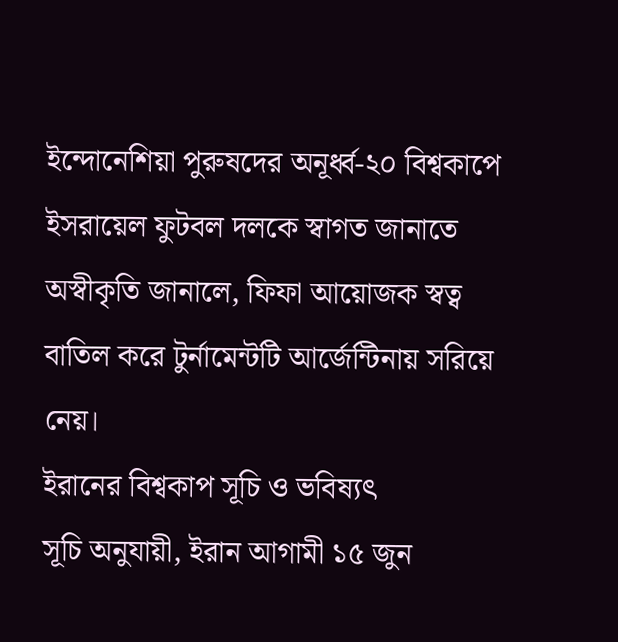ইন্দোনেশিয়া পুরুষদের অনূর্ধ্ব-২০ বিশ্বকাপে ইসরায়েল ফুটবল দলকে স্বাগত জানাতে অস্বীকৃতি জানালে, ফিফা আয়োজক স্বত্ব বাতিল করে টুর্নামেন্টটি আর্জেন্টিনায় সরিয়ে নেয়।
ইরানের বিশ্বকাপ সূচি ও ভবিষ্যৎ
সূচি অনুযায়ী, ইরান আগামী ১৫ জুন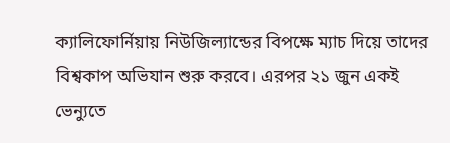ক্যালিফোর্নিয়ায় নিউজিল্যান্ডের বিপক্ষে ম্যাচ দিয়ে তাদের বিশ্বকাপ অভিযান শুরু করবে। এরপর ২১ জুন একই ভেন্যুতে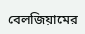বেলজিয়ামের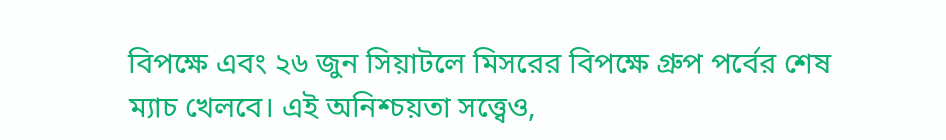বিপক্ষে এবং ২৬ জুন সিয়াটলে মিসরের বিপক্ষে গ্রুপ পর্বের শেষ ম্যাচ খেলবে। এই অনিশ্চয়তা সত্ত্বেও,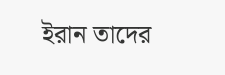ইরান তাদের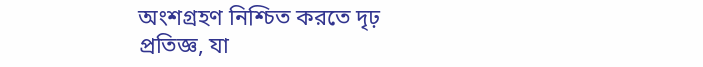অংশগ্রহণ নিশ্চিত করতে দৃঢ় প্রতিজ্ঞ, যা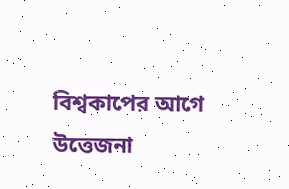বিশ্বকাপের আগে উত্তেজনা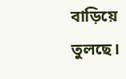বাড়িয়ে তুলছে।